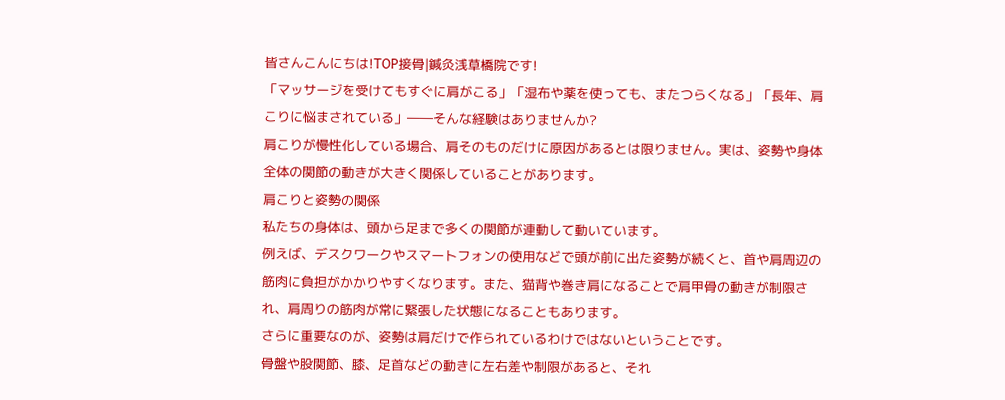皆さんこんにちは!TOP接骨|鍼灸浅草橋院です!
「マッサージを受けてもすぐに肩がこる」「湿布や薬を使っても、またつらくなる」「長年、肩こりに悩まされている」――そんな経験はありませんか?
肩こりが慢性化している場合、肩そのものだけに原因があるとは限りません。実は、姿勢や身体全体の関節の動きが大きく関係していることがあります。
肩こりと姿勢の関係
私たちの身体は、頭から足まで多くの関節が連動して動いています。
例えば、デスクワークやスマートフォンの使用などで頭が前に出た姿勢が続くと、首や肩周辺の筋肉に負担がかかりやすくなります。また、猫背や巻き肩になることで肩甲骨の動きが制限され、肩周りの筋肉が常に緊張した状態になることもあります。
さらに重要なのが、姿勢は肩だけで作られているわけではないということです。
骨盤や股関節、膝、足首などの動きに左右差や制限があると、それ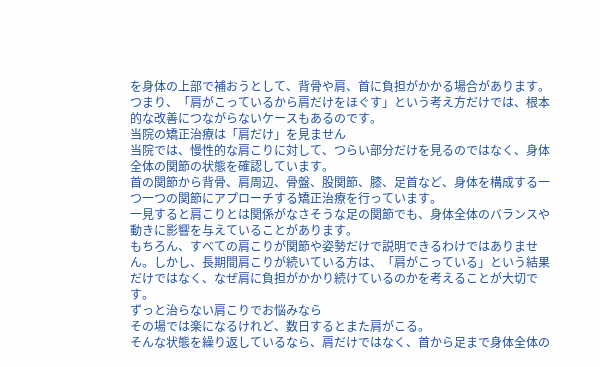を身体の上部で補おうとして、背骨や肩、首に負担がかかる場合があります。
つまり、「肩がこっているから肩だけをほぐす」という考え方だけでは、根本的な改善につながらないケースもあるのです。
当院の矯正治療は「肩だけ」を見ません
当院では、慢性的な肩こりに対して、つらい部分だけを見るのではなく、身体全体の関節の状態を確認しています。
首の関節から背骨、肩周辺、骨盤、股関節、膝、足首など、身体を構成する一つ一つの関節にアプローチする矯正治療を行っています。
一見すると肩こりとは関係がなさそうな足の関節でも、身体全体のバランスや動きに影響を与えていることがあります。
もちろん、すべての肩こりが関節や姿勢だけで説明できるわけではありません。しかし、長期間肩こりが続いている方は、「肩がこっている」という結果だけではなく、なぜ肩に負担がかかり続けているのかを考えることが大切です。
ずっと治らない肩こりでお悩みなら
その場では楽になるけれど、数日するとまた肩がこる。
そんな状態を繰り返しているなら、肩だけではなく、首から足まで身体全体の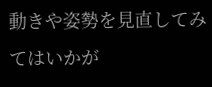動きや姿勢を見直してみてはいかが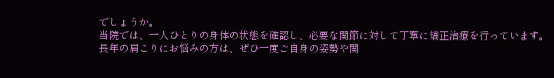でしょうか。
当院では、一人ひとりの身体の状態を確認し、必要な関節に対して丁寧に矯正治療を行っています。
長年の肩こりにお悩みの方は、ぜひ一度ご自身の姿勢や関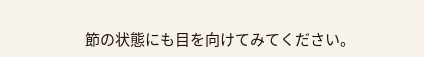節の状態にも目を向けてみてください。